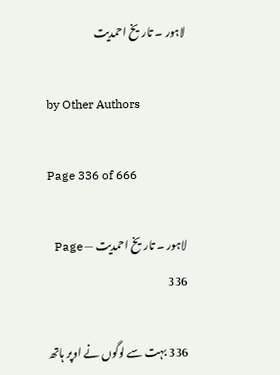لاہور ۔ تاریخ احمدیت

by Other Authors

Page 336 of 666

لاہور ۔ تاریخ احمدیت — Page 336

336 بہت سے لوگوں نے اوپر ہاتھ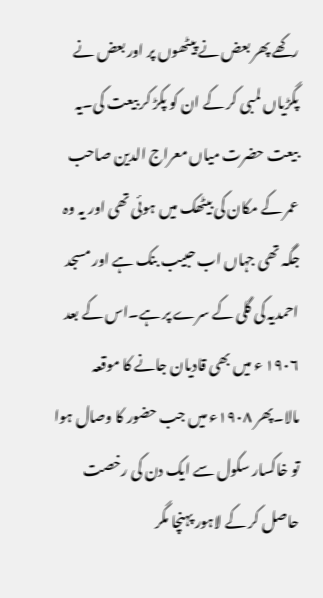رکھے پھر بعض نے پیٹھوں پر اور بعض نے پگڑیاں لمبی کر کے ان کو پکڑ کر بیعت کی۔یہ بیعت حضرت میاں معراج الدین صاحب عمر کے مکان کی بیٹھک میں ہوئی تھی اور یہ وہ جگہ تھی جہاں اب حبیب بنک ہے اور مسجد احمدیہ کی گلی کے سرے پر ہے۔اس کے بعد ۱۹۰۶ ء میں بھی قادیان جانے کا موقعہ مالا۔پھر ۱۹۰۸ء میں جب حضور کا وصال ہوا تو خاکسار سکول سے ایک دن کی رخصت حاصل کر کے لاہور پہنچا مگر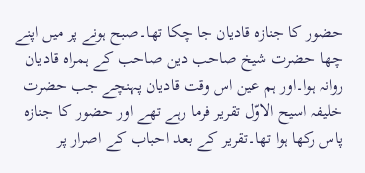حضور کا جنازہ قادیان جا چکا تھا۔صبح ہونے پر میں اپنے چھا حضرت شیخ صاحب دین صاحب کے ہمراہ قادیان روانہ ہوا۔اور ہم عین اس وقت قادیان پہنچے جب حضرت خلیفہ اسیح الاوّل تقریر فرما رہے تھے اور حضور کا جنازہ پاس رکھا ہوا تھا۔تقریر کے بعد احباب کے اصرار پر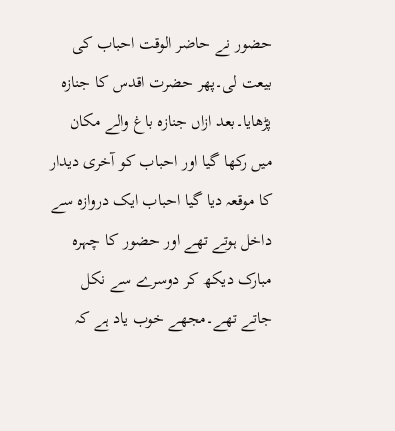حضور نے حاضر الوقت احباب کی بیعت لی۔پھر حضرت اقدس کا جنازہ پڑھایا۔بعد ازاں جنازہ باغ والے مکان میں رکھا گیا اور احباب کو آخری دیدار کا موقعہ دیا گیا احباب ایک دروازہ سے داخل ہوتے تھے اور حضور کا چہرہ مبارک دیکھ کر دوسرے سے نکل جاتے تھے۔مجھے خوب یاد ہے کہ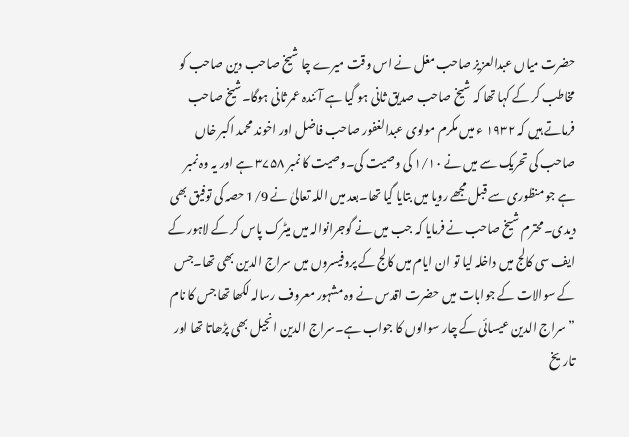حضرت میاں عبدالعزیز صاحب مغل نے اس وقت میرے چا شیخ صاحب دین صاحب کو مخاطب کر کے کہا تھا کہ شیخ صاحب صدیق ثانی ہو گیا ہے آئندہ عمر ثانی ہوگا۔شیخ صاحب فرماتے ہیں کہ ۱۹۳۲ ء میں مکرم مولوی عبدالغفور صاحب فاضل اور اخوند محمد اکبر خاں صاحب کی تحریک سے میں نے ۱/۱۰ کی وصیت کی۔وصیت کا نمبر ۳۷۵۸ ہے اور یہ وہ نمبر ہے جو منظوری سے قبل مجھے رویا میں بتایا گیا تھا۔بعد میں اللہ تعالیٰ نے 1/9 حصہ کی توفیق بھی دیدی۔محترم شیخ صاحب نے فرمایا کہ جب میں نے گوجرانوالہ میں میٹرک پاس کر کے لاہور کے ایف سی کالج میں داخلہ لیا تو ان ایام میں کالج کے پروفیسروں میں سراج الدین بھی تھا۔جس کے سوالات کے جوابات میں حضرت اقدس نے وہ مشہور معروف رسالہ لکھا تھا جس کا نام ” سراج الدین عیسائی کے چار سوالوں کا جواب ہے۔سراج الدین انجیل بھی پڑھاتا تھا اور تاریخ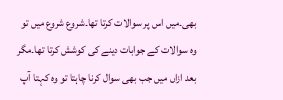بھی۔میں اس پر سوالات کرتا تھا۔شروع شروع میں تو وہ سوالات کے جوابات دینے کی کوشش کرتا تھا۔مگر بعد ازاں میں جب بھی سوال کرنا چاہتا تو وہ کہتا آپ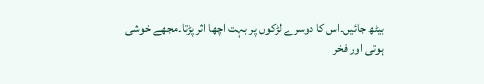بیٹھ جائیں۔اس کا دوسرے لڑکوں پر بہت اچھا اثر پڑتا۔مجھے خوشی ہوتی اور فخر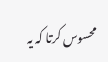محسوس کرتا کہ یہ